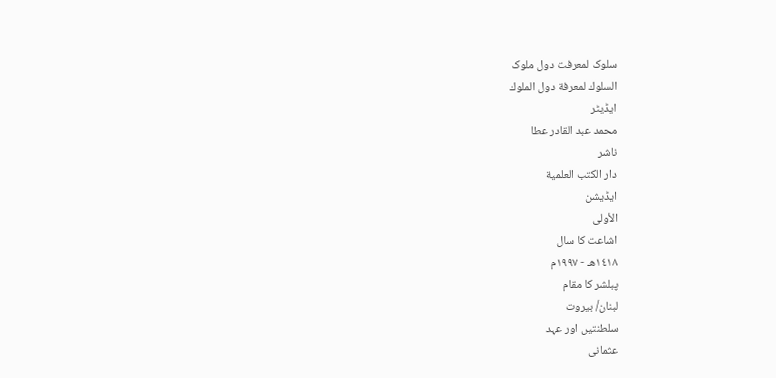سلوک لمعرفت دول ملوک
السلوك لمعرفة دول الملوك
ایڈیٹر
محمد عبد القادر عطا
ناشر
دار الكتب العلمية
ایڈیشن
الأولى
اشاعت کا سال
١٤١٨هـ - ١٩٩٧م
پبلشر کا مقام
لبنان/ بيروت
سلطنتیں اور عہد
عثمانی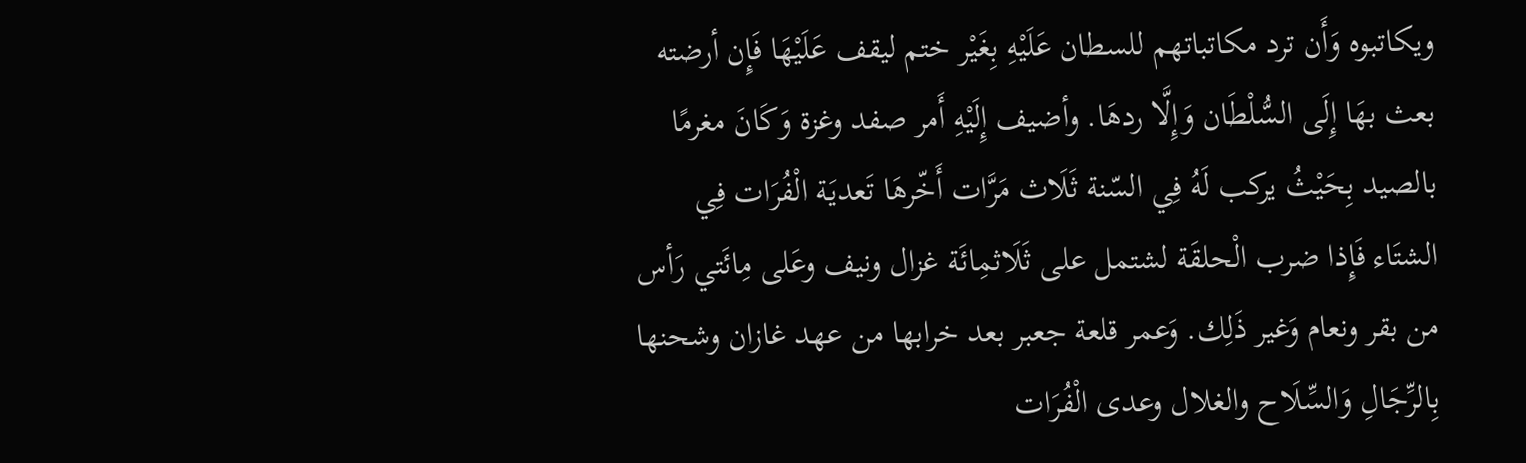ويكاتبوه وَأَن ترد مكاتباتهم للسطان عَلَيْهِ بِغَيْر ختم ليقف عَلَيْهَا فَإِن أرضته بعث بهَا إِلَى السُّلْطَان وَإِلَّا ردهَا. وأضيف إِلَيْهِ أَمر صفد وغزة وَكَانَ مغرمًا بالصيد بِحَيْثُ يركب لَهُ فِي السّنة ثَلَاث مَرَّات أَخّرهَا تَعديَة الْفُرَات فِي الشتَاء فَإِذا ضرب الْحلقَة لشتمل على ثَلَاثمِائَة غزال ونيف وعَلى مِائَتي رَأس من بقر ونعام وَغير ذَلِك. وَعمر قلعة جعبر بعد خرابها من عهد غازان وشحنها بِالرِّجَالِ وَالسِّلَاح والغلال وعدى الْفُرَات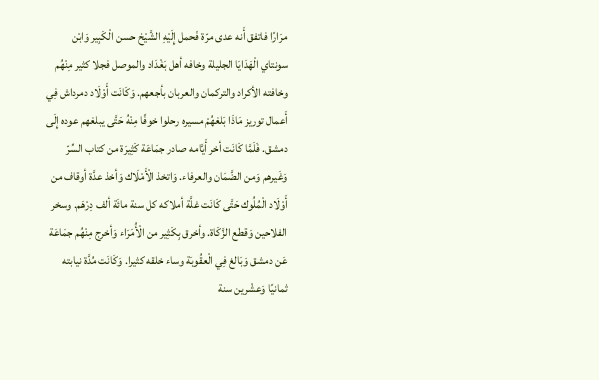مرَارًا فاتفق أَنه عدى مرّة فَحمل إِلَيْهِ الشَّيْخ حسن الْكَبِير وَابْن سونتاي الْهَدَايَا الجليلة وخافه أهل بَغْدَاد والموصل فجلا كثير مِنْهُم وخافته الأكراد والتركمان والعربان بأجعهم. وَكَانَت أَوْلَاد دمرداش فِي أَعمال توريز مَاذَا بَلغهُمْ مسيره رحلوا خوفًا مِنْهُ حَتَّى يبلغهم عوده إِلَى دمشق. فَلَمَّا كَانَت أخر أَيَّامه صادر جمَاعَة كَثِيرَة من كتاب السِّرّ وَغَيرهم وَمن الضَّمَان والعرفاء. وَاتخذ الْأَمْلَاك وَأخذ عدَّة أوقاف من أَوْلَاد الْمُلُوك حَتَّى كَانَت غلَّة أملاكه كل سنة مائَة ألف دِرْهَم. وسخر الفلاحين وَقطع الزَّكَاة. وأخرق بِكَثِير من الْأُمَرَاء وَأخرج مِنْهُم جمَاعَة عَن دمشق وَبَالغ فِي الْعقُوبَة وساء خلقه كثيرا. وَكَانَت مُدَّة نيابته ثمانيًا وَعشْرين سنة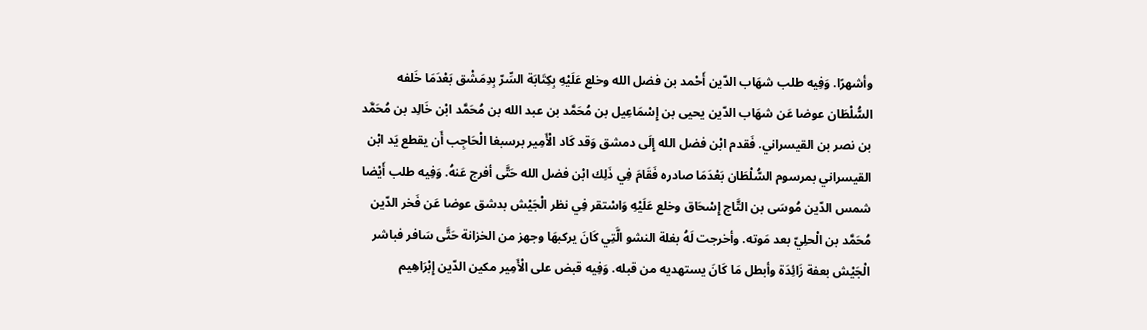وأشهرًا. وَفِيه طلب شهَاب الدّين أَحْمد بن فضل الله وخلع عَلَيْهِ بِكِتَابَة السِّرّ بِدِمَشْق بَعْدَمَا خَلفه السُّلْطَان عوضا عَن شهَاب الدّين يحيى بن إِسْمَاعِيل بن مُحَمَّد بن عبد الله بن مُحَمَّد ابْن خَالِد بن مُحَمَّد بن نصر بن القيسراني. فَقدم ابْن فضل الله إِلَى دمشق وَقد كَاد الْأَمِير برسبغا الْحَاجِب أَن يقطع يَد ابْن القيسراني بمرسوم السُّلْطَان بَعْدَمَا صادره فَقَامَ فِي ذَلِك ابْن فضل الله حَتَّى أفرج عَنهُ. وَفِيه طلب أَيْضا شمس الدّين مُوسَى بن التَّاج إِسْحَاق وخلع عَلَيْهِ وَاسْتقر فِي نظر الْجَيْش بدشق عوضا عَن فَخر الدّين مُحَمَّد بن الْحلِيّ بعد مَوته. وأخرجت لَهُ بغلة النشو الَّتِي كَانَ يركبهَا وجهز من الخزانة حَتَّى سَافر فباشر الْجَيْش بعفة زَائِدَة وأبطل مَا كَانَ يستهديه من قبله. وَفِيه قبض على الْأَمِير مكين الدّين إِبْرَاهِيم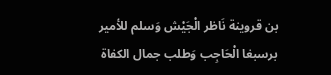بن قروينة نَاظر الْجَيْش وَسلم للأمير برسبغا الْحَاجِب وَطلب جمال الكفاة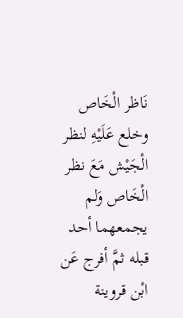نَاظر الْخَاص وخلع عَلَيْهِ لنظر الْجَيْش مَعَ نظر الْخَاص وَلم يجمعهما أحد قبله ثمَّ أفرج عَن ابْن قروينة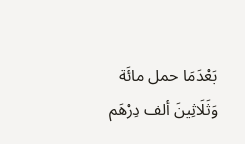بَعْدَمَا حمل مائَة وَثَلَاثِينَ ألف دِرْهَم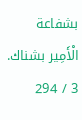بشفاعة الْأَمِير بشناك.
3 / 294